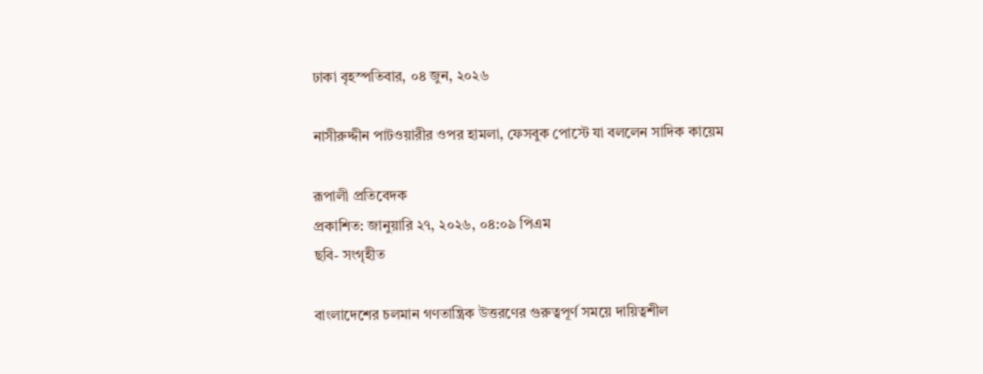ঢাকা বৃহস্পতিবার, ০৪ জুন, ২০২৬

নাসীরুদ্দীন পাটওয়ারীর ওপর হামলা, ফেসবুক পোস্টে যা বললেন সাদিক কায়েম

রূপালী প্রতিবেদক
প্রকাশিত: জানুয়ারি ২৭, ২০২৬, ০৪:০৯ পিএম
ছবি- সংগৃহীত

বাংলাদেশের চলমান গণতান্ত্রিক উত্তরণের গুরুত্বপূর্ণ সময়ে দায়িত্বশীল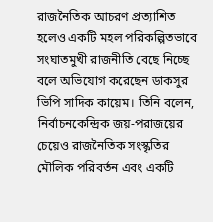রাজনৈতিক আচরণ প্রত্যাশিত হলেও একটি মহল পরিকল্পিতভাবে সংঘাতমুখী রাজনীতি বেছে নিচ্ছে বলে অভিযোগ করেছেন ডাকসুর ভিপি সাদিক কায়েম। তিনি বলেন, নির্বাচনকেন্দ্রিক জয়-পরাজয়ের চেয়েও রাজনৈতিক সংস্কৃতির মৌলিক পরিবর্তন এবং একটি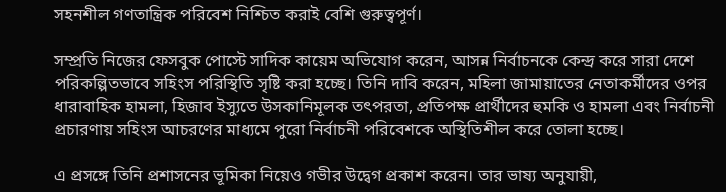সহনশীল গণতান্ত্রিক পরিবেশ নিশ্চিত করাই বেশি গুরুত্বপূর্ণ।

সম্প্রতি নিজের ফেসবুক পোস্টে সাদিক কায়েম অভিযোগ করেন, আসন্ন নির্বাচনকে কেন্দ্র করে সারা দেশে পরিকল্পিতভাবে সহিংস পরিস্থিতি সৃষ্টি করা হচ্ছে। তিনি দাবি করেন, মহিলা জামায়াতের নেতাকর্মীদের ওপর ধারাবাহিক হামলা, হিজাব ইস্যুতে উসকানিমূলক তৎপরতা, প্রতিপক্ষ প্রার্থীদের হুমকি ও হামলা এবং নির্বাচনী প্রচারণায় সহিংস আচরণের মাধ্যমে পুরো নির্বাচনী পরিবেশকে অস্থিতিশীল করে তোলা হচ্ছে।

এ প্রসঙ্গে তিনি প্রশাসনের ভূমিকা নিয়েও গভীর উদ্বেগ প্রকাশ করেন। তার ভাষ্য অনুযায়ী,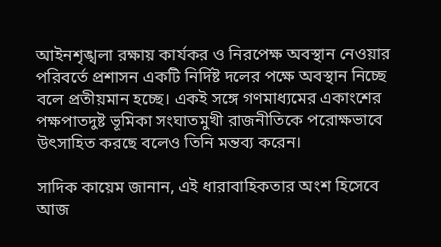আইনশৃঙ্খলা রক্ষায় কার্যকর ও নিরপেক্ষ অবস্থান নেওয়ার পরিবর্তে প্রশাসন একটি নির্দিষ্ট দলের পক্ষে অবস্থান নিচ্ছে বলে প্রতীয়মান হচ্ছে। একই সঙ্গে গণমাধ্যমের একাংশের পক্ষপাতদুষ্ট ভূমিকা সংঘাতমুখী রাজনীতিকে পরোক্ষভাবে উৎসাহিত করছে বলেও তিনি মন্তব্য করেন।

সাদিক কায়েম জানান, এই ধারাবাহিকতার অংশ হিসেবে আজ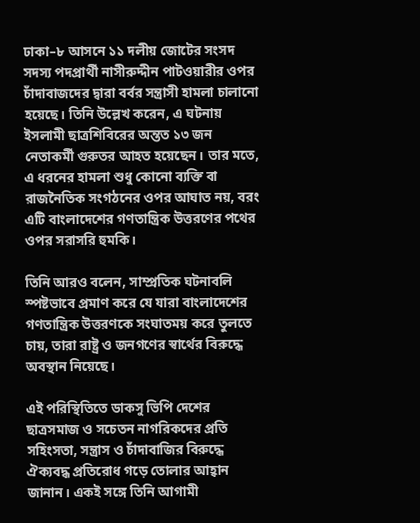ঢাকা–৮ আসনে ১১ দলীয় জোটের সংসদ সদস্য পদপ্রার্থী নাসীরুদ্দীন পাটওয়ারীর ওপর চাঁদাবাজদের দ্বারা বর্বর সন্ত্রাসী হামলা চালানো হয়েছে। তিনি উল্লেখ করেন, এ ঘটনায় ইসলামী ছাত্রশিবিরের অন্তত ১৩ জন নেতাকর্মী গুরুতর আহত হয়েছেন। তার মতে, এ ধরনের হামলা শুধু কোনো ব্যক্তি বা রাজনৈতিক সংগঠনের ওপর আঘাত নয়, বরং এটি বাংলাদেশের গণতান্ত্রিক উত্তরণের পথের ওপর সরাসরি হুমকি।

তিনি আরও বলেন, সাম্প্রতিক ঘটনাবলি স্পষ্টভাবে প্রমাণ করে যে যারা বাংলাদেশের গণতান্ত্রিক উত্তরণকে সংঘাতময় করে তুলতে চায়, তারা রাষ্ট্র ও জনগণের স্বার্থের বিরুদ্ধে অবস্থান নিয়েছে।

এই পরিস্থিতিতে ডাকসু ভিপি দেশের ছাত্রসমাজ ও সচেতন নাগরিকদের প্রতি সহিংসতা, সন্ত্রাস ও চাঁদাবাজির বিরুদ্ধে ঐক্যবদ্ধ প্রতিরোধ গড়ে তোলার আহ্বান জানান। একই সঙ্গে তিনি আগামী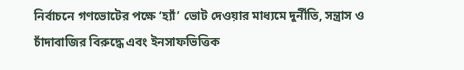নির্বাচনে গণভোটের পক্ষে ‘হ্যাঁ’ ভোট দেওয়ার মাধ্যমে দুর্নীতি, সন্ত্রাস ও চাঁদাবাজির বিরুদ্ধে এবং ইনসাফভিত্তিক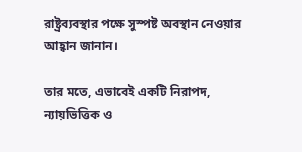রাষ্ট্রব্যবস্থার পক্ষে সুস্পষ্ট অবস্থান নেওয়ার আহ্বান জানান।

তার মতে, এভাবেই একটি নিরাপদ, ন্যায়ভিত্তিক ও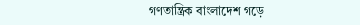গণতান্ত্রিক বাংলাদেশ গড়ে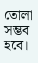তোলা সম্ভব হবে।